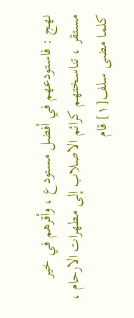نهج : فاستودعهم في أفضل مستودع ، وأقرهم في خير مستقر ، تناسختهم كرائم الاصلاب إلى مطهرات الارحام ، كلما مضى سلف[١] قام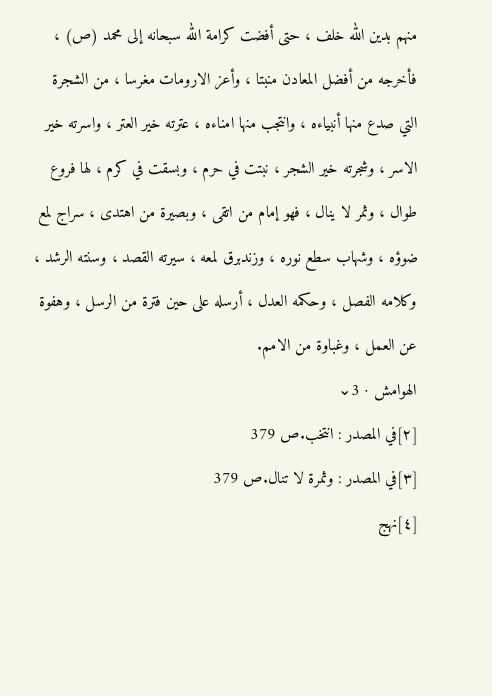منهم بدين الله خلف ، حتى أفضت كرامة الله سبحانه إلى محمد (ص) ، فأخرجه من أفضل المعادن منبتا ، وأعز الارومات مغرسا ، من الشجرة التي صدع منها أنبياءه ، وانتجب منها امناءه ، عترته خير العتر ، واسرته خير الاسر ، وشجرته خير الشجر ، نبتت في حرم ، وبسقت في كرم ، لها فروع طوال ، وثمر لا ينال ، فهو إمام من اتقى ، وبصيرة من اهتدى ، سراج لمع ضوؤه ، وشهاب سطع نوره ، وزندبرق لمعه ، سيرته القصد ، وسنته الرشد ، وكلامه الفصل ، وحكمه العدل ، أرسله على حين فترة من الرسل ، وهفوة عن العمل ، وغباوة من الامم.
الهوامش · 3⌄
[٢]في المصدر : انتخب.ص 379
[٣]في المصدر : وثمرة لا تنال.ص 379
[٤]نهج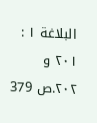البلاغة ١ : ٢٠١ و ٢٠٢.ص 379